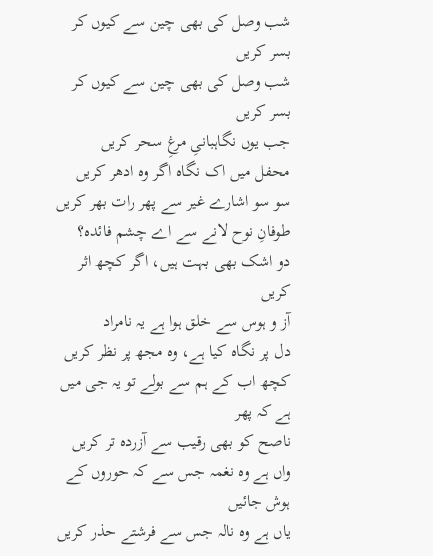شب وصل کی بھی چین سے کیوں کر بسر کریں
شب وصل کی بھی چین سے کیوں کر بسر کریں
جب یوں نگاہبانیِ مرغِ سحر کریں
محفل میں اک نگاہ اگر وہ ادھر کریں
سو سو اشارے غیر سے پھر رات بھر کریں
طوفانِ نوح لانے سے اے چشم فائدہ؟
دو اشک بھی بہت ہیں، اگر کچھ اثر کریں
آز و ہوس سے خلق ہوا ہے یہ نامراد
دل پر نگاہ کیا ہے، وہ مجھ پر نظر کریں
کچھ اب کے ہم سے بولے تو یہ جی میں ہے کہ پھر
ناصح کو بھی رقیب سے آزردہ تر کریں
واں ہے وہ نغمہ جس سے کہ حوروں کے ہوش جائیں
یاں ہے وہ نالہ جس سے فرشتے حذر کریں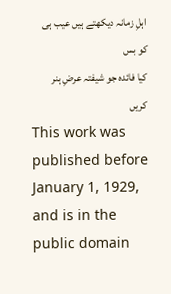اہلِ زمانہ دیکھتے ہیں عیب ہی کو بس
کیا فائدہ جو شیفتہ عرضِ ہنر کریں
This work was published before January 1, 1929, and is in the public domain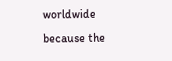worldwide because the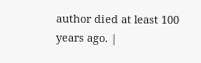author died at least 100 years ago. |